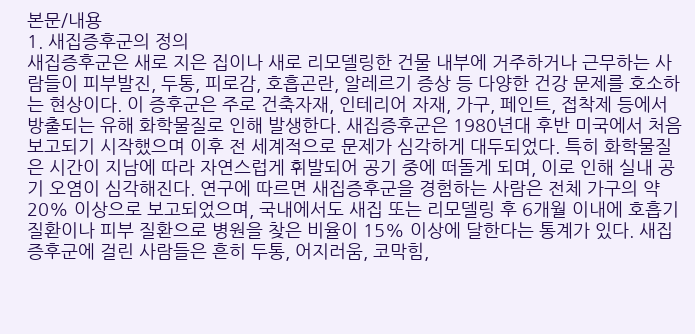본문/내용
1. 새집증후군의 정의
새집증후군은 새로 지은 집이나 새로 리모델링한 건물 내부에 거주하거나 근무하는 사람들이 피부발진, 두통, 피로감, 호흡곤란, 알레르기 증상 등 다양한 건강 문제를 호소하는 현상이다. 이 증후군은 주로 건축자재, 인테리어 자재, 가구, 페인트, 접착제 등에서 방출되는 유해 화학물질로 인해 발생한다. 새집증후군은 1980년대 후반 미국에서 처음 보고되기 시작했으며 이후 전 세계적으로 문제가 심각하게 대두되었다. 특히 화학물질은 시간이 지남에 따라 자연스럽게 휘발되어 공기 중에 떠돌게 되며, 이로 인해 실내 공기 오염이 심각해진다. 연구에 따르면 새집증후군을 경험하는 사람은 전체 가구의 약 20% 이상으로 보고되었으며, 국내에서도 새집 또는 리모델링 후 6개월 이내에 호흡기 질환이나 피부 질환으로 병원을 찾은 비율이 15% 이상에 달한다는 통계가 있다. 새집증후군에 걸린 사람들은 흔히 두통, 어지러움, 코막힘,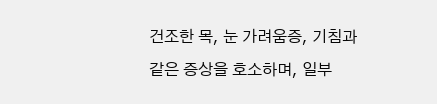건조한 목, 눈 가려움증, 기침과 같은 증상을 호소하며, 일부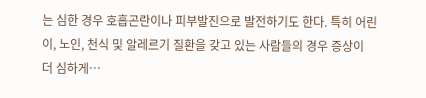는 심한 경우 호흡곤란이나 피부발진으로 발전하기도 한다. 특히 어린이, 노인, 천식 및 알레르기 질환을 갖고 있는 사람들의 경우 증상이 더 심하게…